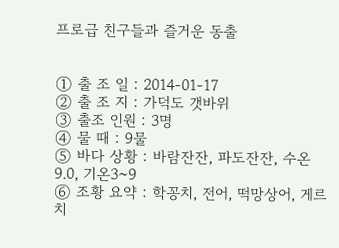프로급 친구들과 즐거운 동출


① 출 조 일 : 2014-01-17
② 출 조 지 : 가덕도 갯바위
③ 출조 인원 : 3명
④ 물 때 : 9물
⑤ 바다 상황 : 바람잔잔, 파도잔잔, 수온9.0, 기온3~9
⑥ 조황 요약 : 학꽁치, 전어, 떡망상어, 게르치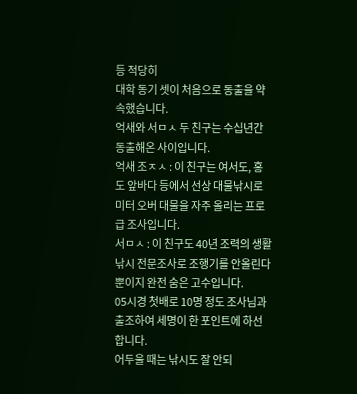등 적당히
대학 동기 셋이 처음으로 동출을 약속했습니다.
억새와 서ㅁㅅ 두 친구는 수십년간 동출해온 사이입니다.
억새 조ㅈㅅ : 이 친구는 여서도, 홍도 앞바다 등에서 선상 대물낚시로 미터 오버 대물을 자주 올리는 프로급 조사입니다.
서ㅁㅅ : 이 친구도 40년 조력의 생활낚시 전문조사로 조행기를 안올린다 뿐이지 완전 숨은 고수입니다.
05시경 첫배로 10명 정도 조사님과 출조하여 세명이 한 포인트에 하선합니다.
어두울 때는 낚시도 잘 안되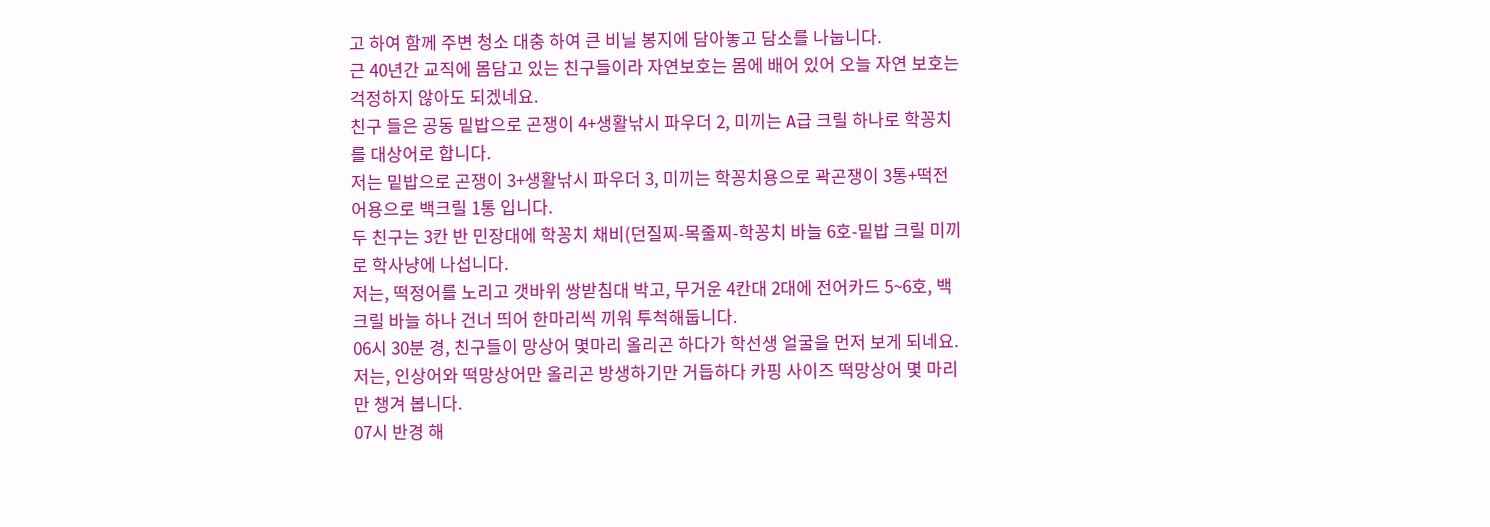고 하여 함께 주변 청소 대충 하여 큰 비닐 봉지에 담아놓고 담소를 나눕니다.
근 40년간 교직에 몸담고 있는 친구들이라 자연보호는 몸에 배어 있어 오늘 자연 보호는 걱정하지 않아도 되겠네요.
친구 들은 공동 밑밥으로 곤쟁이 4+생활낚시 파우더 2, 미끼는 A급 크릴 하나로 학꽁치를 대상어로 합니다.
저는 밑밥으로 곤쟁이 3+생활낚시 파우더 3, 미끼는 학꽁치용으로 곽곤쟁이 3통+떡전어용으로 백크릴 1통 입니다.
두 친구는 3칸 반 민장대에 학꽁치 채비(던질찌-목줄찌-학꽁치 바늘 6호-밑밥 크릴 미끼로 학사냥에 나섭니다.
저는, 떡정어를 노리고 갯바위 쌍받침대 박고, 무거운 4칸대 2대에 전어카드 5~6호, 백크릴 바늘 하나 건너 띄어 한마리씩 끼워 투척해둡니다.
06시 30분 경, 친구들이 망상어 몇마리 올리곤 하다가 학선생 얼굴을 먼저 보게 되네요.
저는, 인상어와 떡망상어만 올리곤 방생하기만 거듭하다 카핑 사이즈 떡망상어 몇 마리만 챙겨 봅니다.
07시 반경 해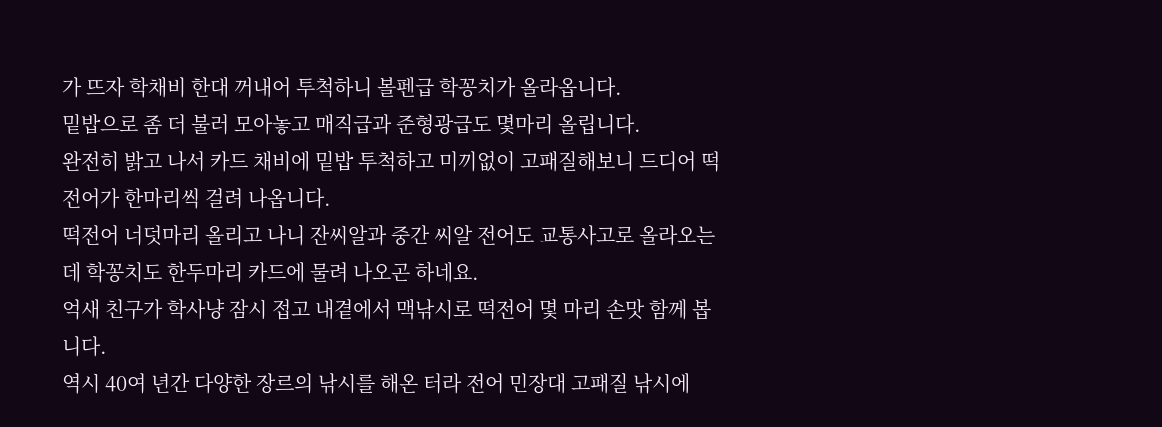가 뜨자 학채비 한대 꺼내어 투척하니 볼펜급 학꽁치가 올라옵니다.
밑밥으로 좀 더 불러 모아놓고 매직급과 준형광급도 몇마리 올립니다.
완전히 밝고 나서 카드 채비에 밑밥 투척하고 미끼없이 고패질해보니 드디어 떡전어가 한마리씩 걸려 나옵니다.
떡전어 너덧마리 올리고 나니 잔씨알과 중간 씨알 전어도 교통사고로 올라오는데 학꽁치도 한두마리 카드에 물려 나오곤 하네요.
억새 친구가 학사냥 잠시 접고 내곁에서 맥낚시로 떡전어 몇 마리 손맛 함께 봅니다.
역시 40여 년간 다양한 장르의 낚시를 해온 터라 전어 민장대 고패질 낚시에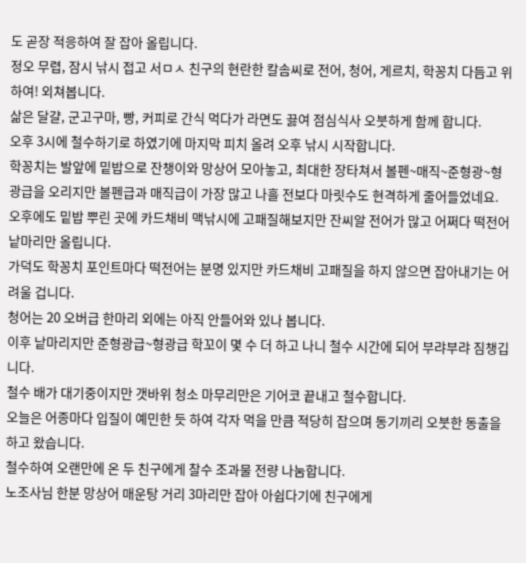도 곧장 적응하여 잘 잡아 올립니다.
정오 무렵, 잠시 낚시 접고 서ㅁㅅ 친구의 현란한 칼솜씨로 전어, 청어, 게르치, 학꽁치 다듬고 위하여! 외쳐봅니다.
삶은 달걀, 군고구마, 빵, 커피로 간식 먹다가 라면도 끓여 점심식사 오붓하게 함께 합니다.
오후 3시에 철수하기로 하였기에 마지막 피치 올려 오후 낚시 시작합니다.
학꽁치는 발앞에 밑밥으로 잔챙이와 망상어 모아놓고, 최대한 장타쳐서 볼펜~매직~준형광~형광급을 오리지만 볼펜급과 매직급이 가장 많고 나흘 전보다 마릿수도 현격하게 줄어들었네요.
오후에도 밑밥 뿌린 곳에 카드채비 맥낚시에 고패질해보지만 잔씨알 전어가 많고 어쩌다 떡전어 낱마리만 올립니다.
가덕도 학꽁치 포인트마다 떡전어는 분명 있지만 카드채비 고패질을 하지 않으면 잡아내기는 어려울 겁니다.
청어는 20 오버급 한마리 외에는 아직 안들어와 있나 봅니다.
이후 낱마리지만 준형광급~형광급 학꼬이 몇 수 더 하고 나니 철수 시간에 되어 부랴부랴 짐챙깁니다.
철수 배가 대기중이지만 갯바위 청소 마무리만은 기어코 끝내고 철수합니다.
오늘은 어종마다 입질이 예민한 듯 하여 각자 먹을 만큼 적당히 잡으며 동기끼리 오붓한 동출을 하고 왔습니다.
철수하여 오랜만에 온 두 친구에게 찰수 조과물 전량 나눔합니다.
노조사님 한분 망상어 매운탕 거리 3마리만 잡아 아쉽다기에 친구에게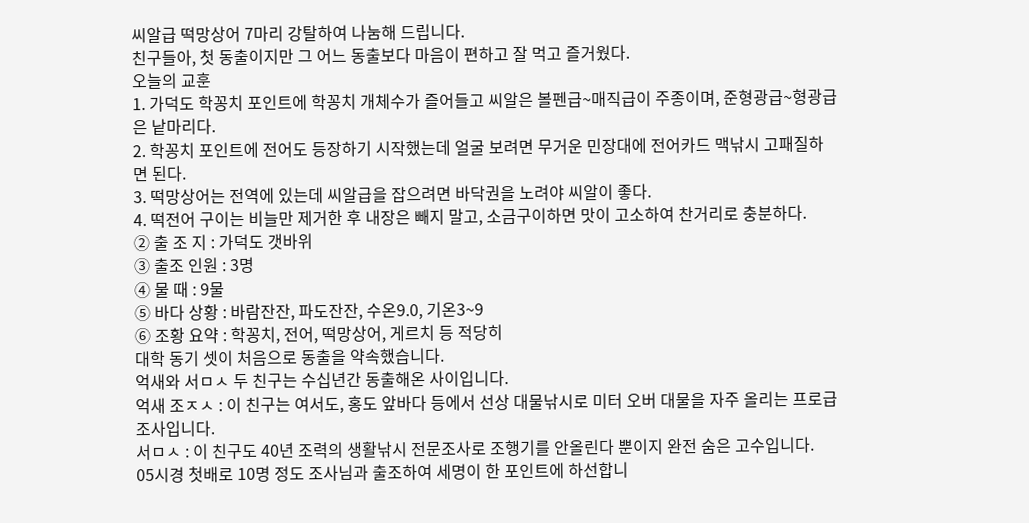씨알급 떡망상어 7마리 강탈하여 나눔해 드립니다.
친구들아, 첫 동출이지만 그 어느 동출보다 마음이 편하고 잘 먹고 즐거웠다.
오늘의 교훈
1. 가덕도 학꽁치 포인트에 학꽁치 개체수가 즐어들고 씨알은 볼펜급~매직급이 주종이며, 준형광급~형광급은 낱마리다.
2. 학꽁치 포인트에 전어도 등장하기 시작했는데 얼굴 보려면 무거운 민장대에 전어카드 맥낚시 고패질하면 된다.
3. 떡망상어는 전역에 있는데 씨알급을 잡으려면 바닥권을 노려야 씨알이 좋다.
4. 떡전어 구이는 비늘만 제거한 후 내장은 빼지 말고, 소금구이하면 맛이 고소하여 찬거리로 충분하다.
② 출 조 지 : 가덕도 갯바위
③ 출조 인원 : 3명
④ 물 때 : 9물
⑤ 바다 상황 : 바람잔잔, 파도잔잔, 수온9.0, 기온3~9
⑥ 조황 요약 : 학꽁치, 전어, 떡망상어, 게르치 등 적당히
대학 동기 셋이 처음으로 동출을 약속했습니다.
억새와 서ㅁㅅ 두 친구는 수십년간 동출해온 사이입니다.
억새 조ㅈㅅ : 이 친구는 여서도, 홍도 앞바다 등에서 선상 대물낚시로 미터 오버 대물을 자주 올리는 프로급 조사입니다.
서ㅁㅅ : 이 친구도 40년 조력의 생활낚시 전문조사로 조행기를 안올린다 뿐이지 완전 숨은 고수입니다.
05시경 첫배로 10명 정도 조사님과 출조하여 세명이 한 포인트에 하선합니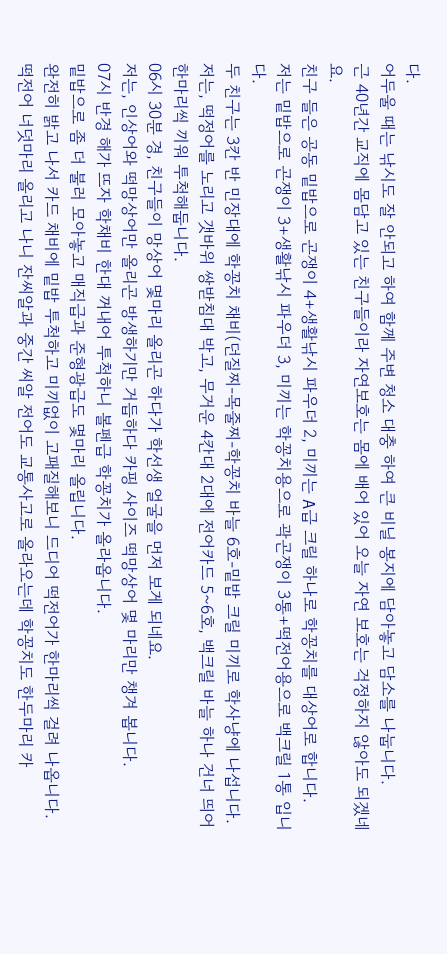다.
어두울 때는 낚시도 잘 안되고 하여 함께 주변 청소 대충 하여 큰 비닐 봉지에 담아놓고 담소를 나눕니다.
근 40년간 교직에 몸담고 있는 친구들이라 자연보호는 몸에 배어 있어 오늘 자연 보호는 걱정하지 않아도 되겠네요.
친구 들은 공동 밑밥으로 곤쟁이 4+생활낚시 파우더 2, 미끼는 A급 크릴 하나로 학꽁치를 대상어로 합니다.
저는 밑밥으로 곤쟁이 3+생활낚시 파우더 3, 미끼는 학꽁치용으로 곽곤쟁이 3통+떡전어용으로 백크릴 1통 입니다.
두 친구는 3칸 반 민장대에 학꽁치 채비(던질찌-목줄찌-학꽁치 바늘 6호-밑밥 크릴 미끼로 학사냥에 나섭니다.
저는, 떡정어를 노리고 갯바위 쌍받침대 박고, 무거운 4칸대 2대에 전어카드 5~6호, 백크릴 바늘 하나 건너 띄어 한마리씩 끼워 투척해둡니다.
06시 30분 경, 친구들이 망상어 몇마리 올리곤 하다가 학선생 얼굴을 먼저 보게 되네요.
저는, 인상어와 떡망상어만 올리곤 방생하기만 거듭하다 카핑 사이즈 떡망상어 몇 마리만 챙겨 봅니다.
07시 반경 해가 뜨자 학채비 한대 꺼내어 투척하니 볼펜급 학꽁치가 올라옵니다.
밑밥으로 좀 더 불러 모아놓고 매직급과 준형광급도 몇마리 올립니다.
완전히 밝고 나서 카드 채비에 밑밥 투척하고 미끼없이 고패질해보니 드디어 떡전어가 한마리씩 걸려 나옵니다.
떡전어 너덧마리 올리고 나니 잔씨알과 중간 씨알 전어도 교통사고로 올라오는데 학꽁치도 한두마리 카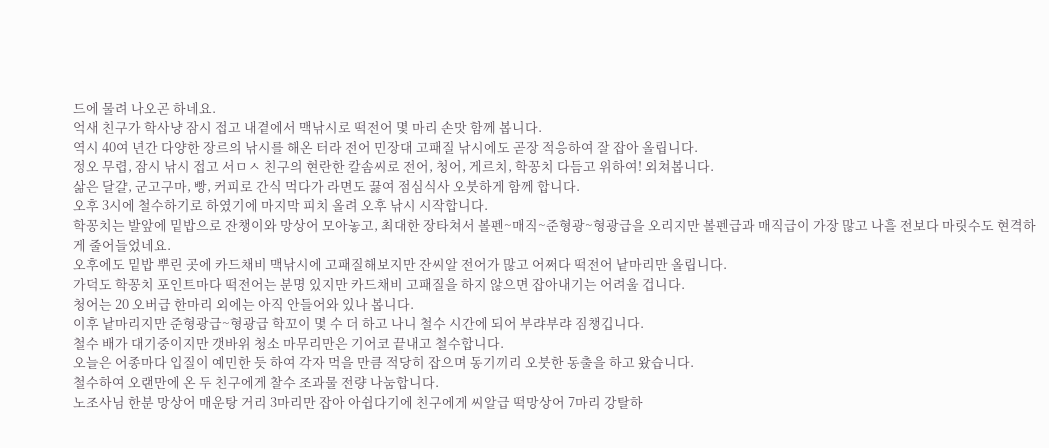드에 물려 나오곤 하네요.
억새 친구가 학사냥 잠시 접고 내곁에서 맥낚시로 떡전어 몇 마리 손맛 함께 봅니다.
역시 40여 년간 다양한 장르의 낚시를 해온 터라 전어 민장대 고패질 낚시에도 곧장 적응하여 잘 잡아 올립니다.
정오 무렵, 잠시 낚시 접고 서ㅁㅅ 친구의 현란한 칼솜씨로 전어, 청어, 게르치, 학꽁치 다듬고 위하여! 외쳐봅니다.
삶은 달걀, 군고구마, 빵, 커피로 간식 먹다가 라면도 끓여 점심식사 오붓하게 함께 합니다.
오후 3시에 철수하기로 하였기에 마지막 피치 올려 오후 낚시 시작합니다.
학꽁치는 발앞에 밑밥으로 잔챙이와 망상어 모아놓고, 최대한 장타쳐서 볼펜~매직~준형광~형광급을 오리지만 볼펜급과 매직급이 가장 많고 나흘 전보다 마릿수도 현격하게 줄어들었네요.
오후에도 밑밥 뿌린 곳에 카드채비 맥낚시에 고패질해보지만 잔씨알 전어가 많고 어쩌다 떡전어 낱마리만 올립니다.
가덕도 학꽁치 포인트마다 떡전어는 분명 있지만 카드채비 고패질을 하지 않으면 잡아내기는 어려울 겁니다.
청어는 20 오버급 한마리 외에는 아직 안들어와 있나 봅니다.
이후 낱마리지만 준형광급~형광급 학꼬이 몇 수 더 하고 나니 철수 시간에 되어 부랴부랴 짐챙깁니다.
철수 배가 대기중이지만 갯바위 청소 마무리만은 기어코 끝내고 철수합니다.
오늘은 어종마다 입질이 예민한 듯 하여 각자 먹을 만큼 적당히 잡으며 동기끼리 오붓한 동출을 하고 왔습니다.
철수하여 오랜만에 온 두 친구에게 찰수 조과물 전량 나눔합니다.
노조사님 한분 망상어 매운탕 거리 3마리만 잡아 아쉽다기에 친구에게 씨알급 떡망상어 7마리 강탈하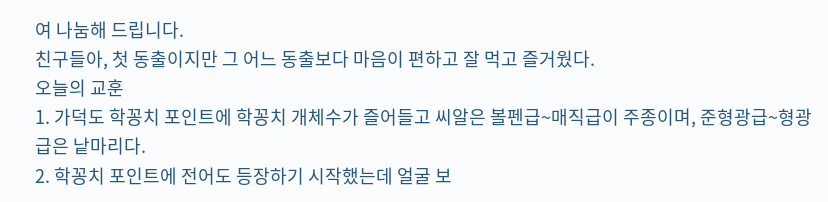여 나눔해 드립니다.
친구들아, 첫 동출이지만 그 어느 동출보다 마음이 편하고 잘 먹고 즐거웠다.
오늘의 교훈
1. 가덕도 학꽁치 포인트에 학꽁치 개체수가 즐어들고 씨알은 볼펜급~매직급이 주종이며, 준형광급~형광급은 낱마리다.
2. 학꽁치 포인트에 전어도 등장하기 시작했는데 얼굴 보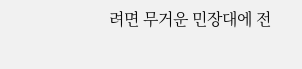려면 무거운 민장대에 전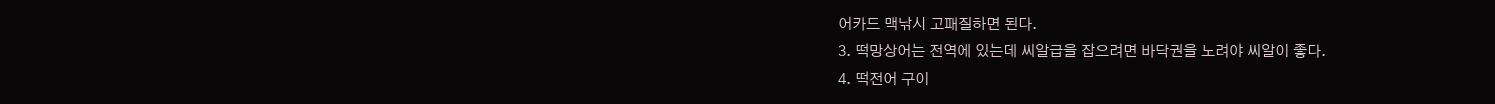어카드 맥낚시 고패질하면 된다.
3. 떡망상어는 전역에 있는데 씨알급을 잡으려면 바닥권을 노려야 씨알이 좋다.
4. 떡전어 구이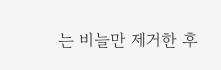는 비늘만 제거한 후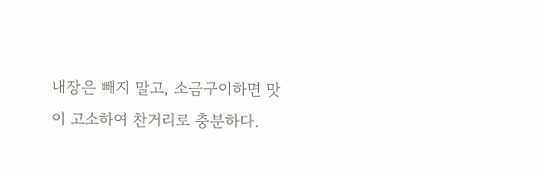내장은 빼지 말고, 소금구이하면 맛이 고소하여 찬거리로 충분하다.